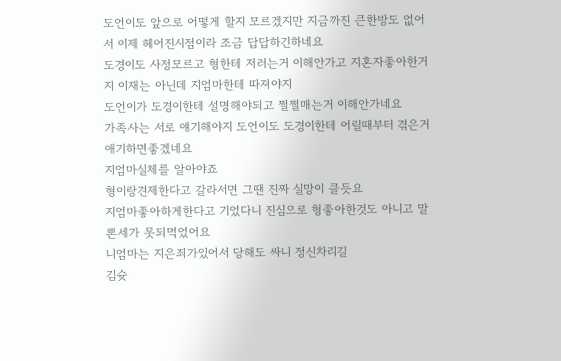도언이도 앞으로 어떻게 할지 모르겠지만 지금까진 큰한방도 없어서 이제 헤어진시점이라 조금 답답하긴하네요
도경이도 사정모르고 형한테 저러는거 이해안가고 지혼자좋아한거지 이재는 아닌데 지엄마한테 따져야지
도언이가 도경이한테 설명해야되고 쩔쩔매는거 이해안가네요
가족사는 서로 얘기해야지 도언이도 도경이한테 어릴때부터 겪은거 애기하면좋겠네요
지엄마실체를 알아야죠
형이랑견제한다고 갈라서면 그땐 진짜 실망이 클듯요
지엄마좋아하게한다고 기었다니 진심으로 형좋아한것도 아니고 말뽄세가 못되먹었어요
니엄마는 지은죄가있어서 당해도 싸니 정신차리길
김슛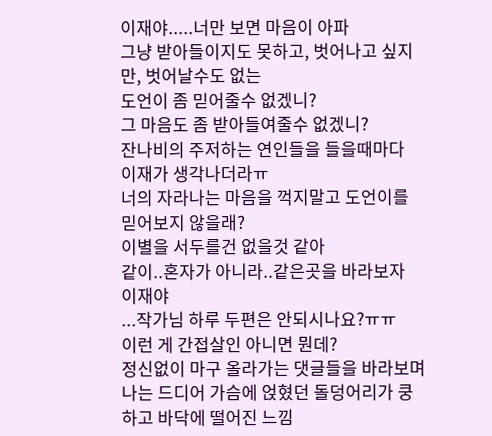이재야.....너만 보면 마음이 아파
그냥 받아들이지도 못하고, 벗어나고 싶지만, 벗어날수도 없는
도언이 좀 믿어줄수 없겠니?
그 마음도 좀 받아들여줄수 없겠니?
잔나비의 주저하는 연인들을 들을때마다
이재가 생각나더라ㅠ
너의 자라나는 마음을 꺽지말고 도언이를 믿어보지 않을래?
이별을 서두를건 없을것 같아
같이..혼자가 아니라..같은곳을 바라보자
이재야
...작가님 하루 두편은 안되시나요?ㅠㅠ
이런 게 간접살인 아니면 뭔데?
정신없이 마구 올라가는 댓글들을 바라보며 나는 드디어 가슴에 얹혔던 돌덩어리가 쿵 하고 바닥에 떨어진 느낌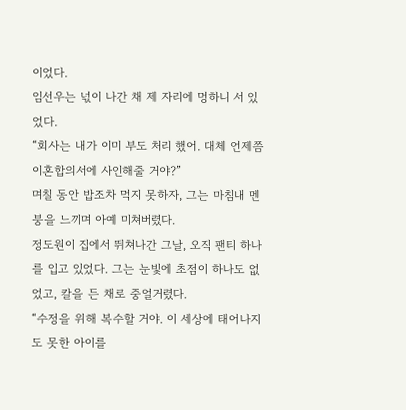이었다.
임선우는 넋이 나간 채 제 자리에 멍하니 서 있었다.
“회사는 내가 이미 부도 처리 했어. 대체 언제쯤 이혼합의서에 사인해줄 거야?”
며칠 동안 밥조차 먹지 못하자, 그는 마침내 멘붕을 느끼며 아예 미쳐버렸다.
정도원이 집에서 뛰쳐나간 그날, 오직 팬티 하나를 입고 있었다. 그는 눈빛에 초점이 하나도 없었고, 칼을 든 채로 중얼거렸다.
“수정을 위해 복수할 거야. 이 세상에 태어나지도 못한 아이를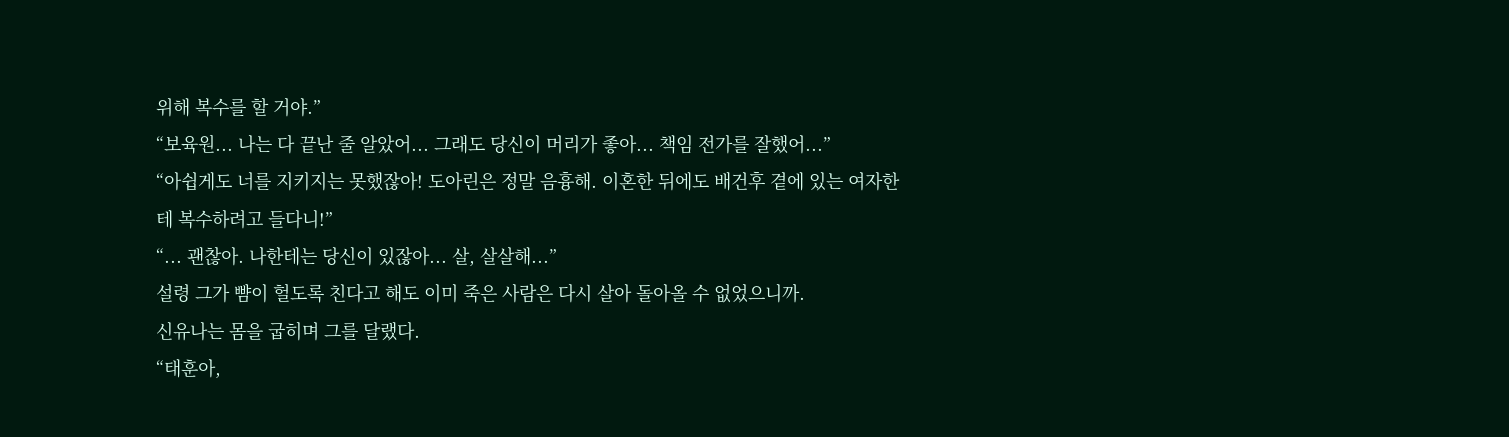위해 복수를 할 거야.”
“보육원... 나는 다 끝난 줄 알았어... 그래도 당신이 머리가 좋아... 책임 전가를 잘했어...”
“아쉽게도 너를 지키지는 못했잖아! 도아린은 정말 음흉해. 이혼한 뒤에도 배건후 곁에 있는 여자한테 복수하려고 들다니!”
“... 괜찮아. 나한테는 당신이 있잖아... 살, 살살해...”
설령 그가 뺨이 헐도록 친다고 해도 이미 죽은 사람은 다시 살아 돌아올 수 없었으니까.
신유나는 몸을 굽히며 그를 달랬다.
“태훈아,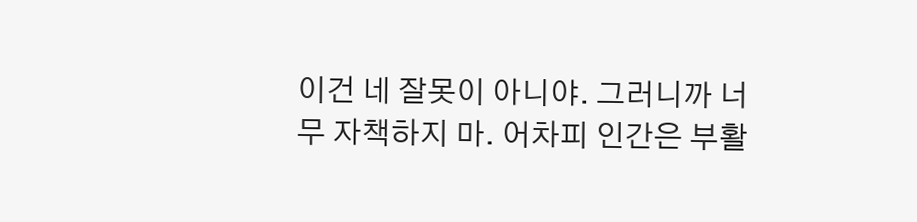이건 네 잘못이 아니야. 그러니까 너무 자책하지 마. 어차피 인간은 부활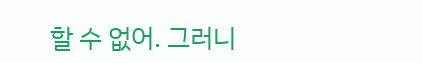할 수 없어. 그러니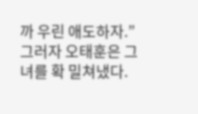까 우린 애도하자.”
그러자 오태훈은 그녀를 확 밀쳐냈다.